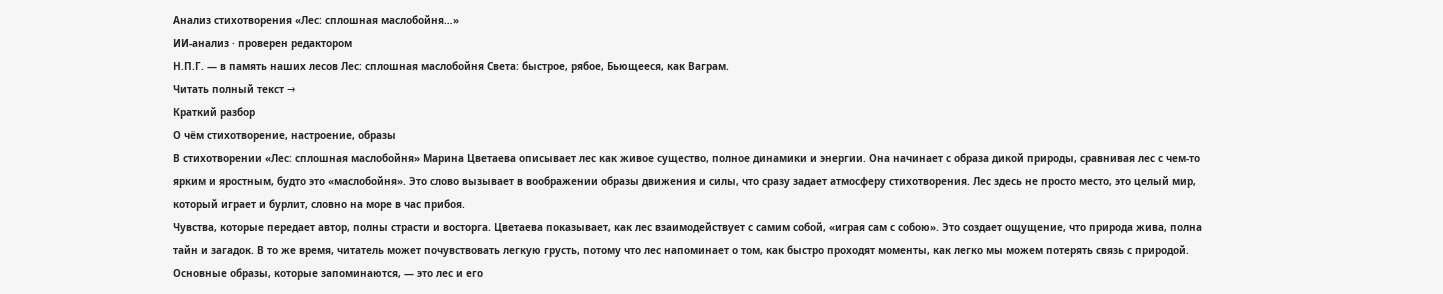Анализ стихотворения «Лес: сплошная маслобойня…»
ИИ-анализ · проверен редактором
Н.П.Г. — в память наших лесов Лес: сплошная маслобойня Света: быстрое, рябое, Бьющееся, как Ваграм.
Читать полный текст →
Краткий разбор
О чём стихотворение, настроение, образы
В стихотворении «Лес: сплошная маслобойня» Марина Цветаева описывает лес как живое существо, полное динамики и энергии. Она начинает с образа дикой природы, сравнивая лес с чем-то ярким и яростным, будто это «маслобойня». Это слово вызывает в воображении образы движения и силы, что сразу задает атмосферу стихотворения. Лес здесь не просто место, это целый мир, который играет и бурлит, словно на море в час прибоя.
Чувства, которые передает автор, полны страсти и восторга. Цветаева показывает, как лес взаимодействует с самим собой, «играя сам с собою». Это создает ощущение, что природа жива, полна тайн и загадок. В то же время, читатель может почувствовать легкую грусть, потому что лес напоминает о том, как быстро проходят моменты, как легко мы можем потерять связь с природой.
Основные образы, которые запоминаются, — это лес и его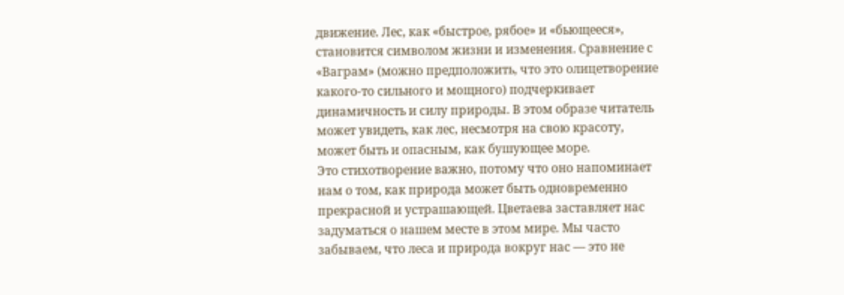движение. Лес, как «быстрое, рябое» и «бьющееся», становится символом жизни и изменения. Сравнение с «Ваграм» (можно предположить, что это олицетворение какого-то сильного и мощного) подчеркивает динамичность и силу природы. В этом образе читатель может увидеть, как лес, несмотря на свою красоту, может быть и опасным, как бушующее море.
Это стихотворение важно, потому что оно напоминает нам о том, как природа может быть одновременно прекрасной и устрашающей. Цветаева заставляет нас задуматься о нашем месте в этом мире. Мы часто забываем, что леса и природа вокруг нас — это не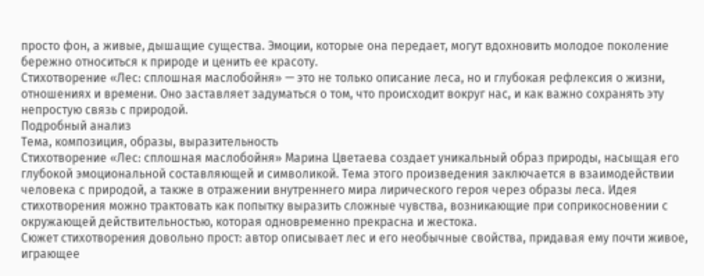просто фон, а живые, дышащие существа. Эмоции, которые она передает, могут вдохновить молодое поколение бережно относиться к природе и ценить ее красоту.
Стихотворение «Лес: сплошная маслобойня» — это не только описание леса, но и глубокая рефлексия о жизни, отношениях и времени. Оно заставляет задуматься о том, что происходит вокруг нас, и как важно сохранять эту непростую связь с природой.
Подробный анализ
Тема, композиция, образы, выразительность
Стихотворение «Лес: сплошная маслобойня» Марина Цветаева создает уникальный образ природы, насыщая его глубокой эмоциональной составляющей и символикой. Тема этого произведения заключается в взаимодействии человека с природой, а также в отражении внутреннего мира лирического героя через образы леса. Идея стихотворения можно трактовать как попытку выразить сложные чувства, возникающие при соприкосновении с окружающей действительностью, которая одновременно прекрасна и жестока.
Сюжет стихотворения довольно прост: автор описывает лес и его необычные свойства, придавая ему почти живое, играющее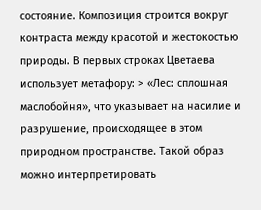состояние. Композиция строится вокруг контраста между красотой и жестокостью природы. В первых строках Цветаева использует метафору: > «Лес: сплошная маслобойня», что указывает на насилие и разрушение, происходящее в этом природном пространстве. Такой образ можно интерпретировать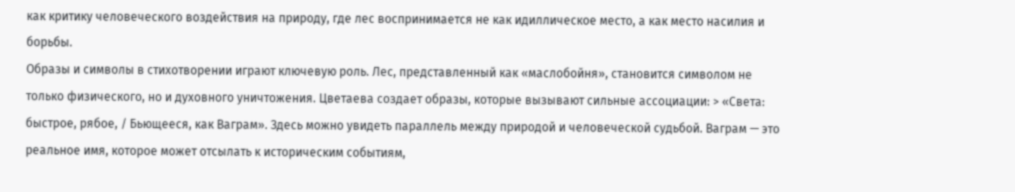как критику человеческого воздействия на природу, где лес воспринимается не как идиллическое место, а как место насилия и борьбы.
Образы и символы в стихотворении играют ключевую роль. Лес, представленный как «маслобойня», становится символом не только физического, но и духовного уничтожения. Цветаева создает образы, которые вызывают сильные ассоциации: > «Света: быстрое, рябое, / Бьющееся, как Ваграм». Здесь можно увидеть параллель между природой и человеческой судьбой. Ваграм — это реальное имя, которое может отсылать к историческим событиям,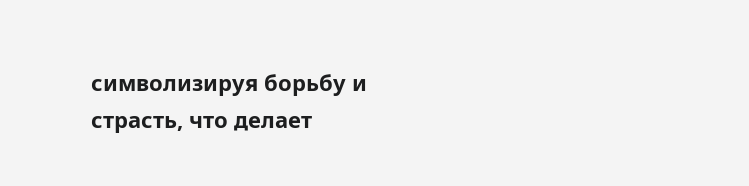символизируя борьбу и страсть, что делает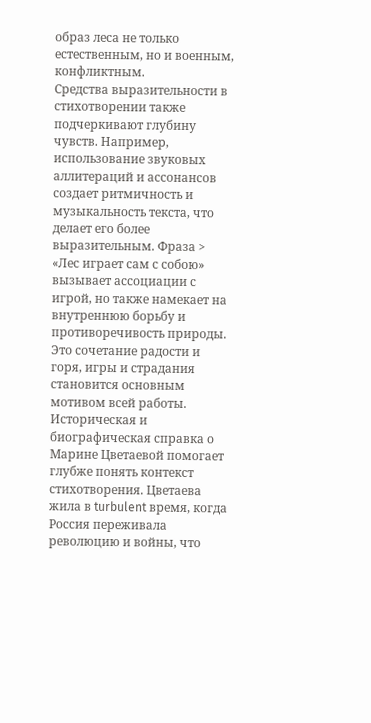образ леса не только естественным, но и военным, конфликтным.
Средства выразительности в стихотворении также подчеркивают глубину чувств. Например, использование звуковых аллитераций и ассонансов создает ритмичность и музыкальность текста, что делает его более выразительным. Фраза > «Лес играет сам с собою» вызывает ассоциации с игрой, но также намекает на внутреннюю борьбу и противоречивость природы. Это сочетание радости и горя, игры и страдания становится основным мотивом всей работы.
Историческая и биографическая справка о Марине Цветаевой помогает глубже понять контекст стихотворения. Цветаева жила в turbulent время, когда Россия переживала революцию и войны, что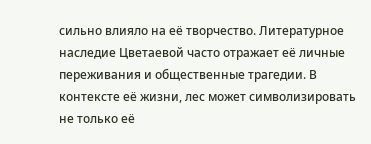сильно влияло на её творчество. Литературное наследие Цветаевой часто отражает её личные переживания и общественные трагедии. В контексте её жизни, лес может символизировать не только её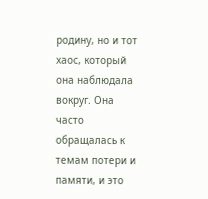родину, но и тот хаос, который она наблюдала вокруг. Она часто обращалась к темам потери и памяти, и это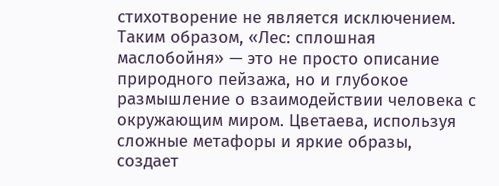стихотворение не является исключением.
Таким образом, «Лес: сплошная маслобойня» — это не просто описание природного пейзажа, но и глубокое размышление о взаимодействии человека с окружающим миром. Цветаева, используя сложные метафоры и яркие образы, создает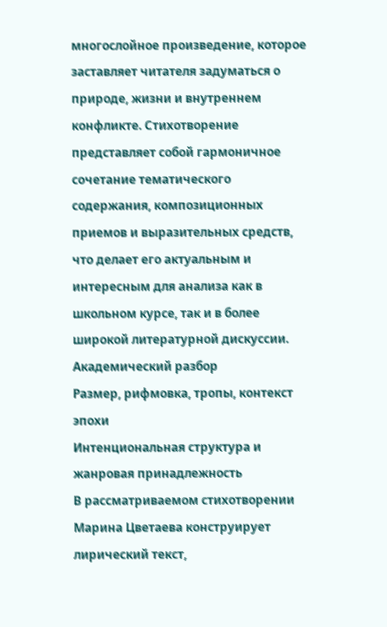многослойное произведение, которое заставляет читателя задуматься о природе, жизни и внутреннем конфликте. Стихотворение представляет собой гармоничное сочетание тематического содержания, композиционных приемов и выразительных средств, что делает его актуальным и интересным для анализа как в школьном курсе, так и в более широкой литературной дискуссии.
Академический разбор
Размер, рифмовка, тропы, контекст эпохи
Интенциональная структура и жанровая принадлежность
В рассматриваемом стихотворении Марина Цветаева конструирует лирический текст,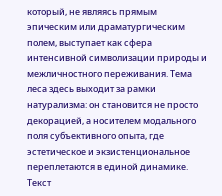который, не являясь прямым эпическим или драматургическим полем, выступает как сфера интенсивной символизации природы и межличностного переживания. Тема леса здесь выходит за рамки натурализма: он становится не просто декорацией, а носителем модального поля субъективного опыта, где эстетическое и экзистенциональное переплетаются в единой динамике. Текст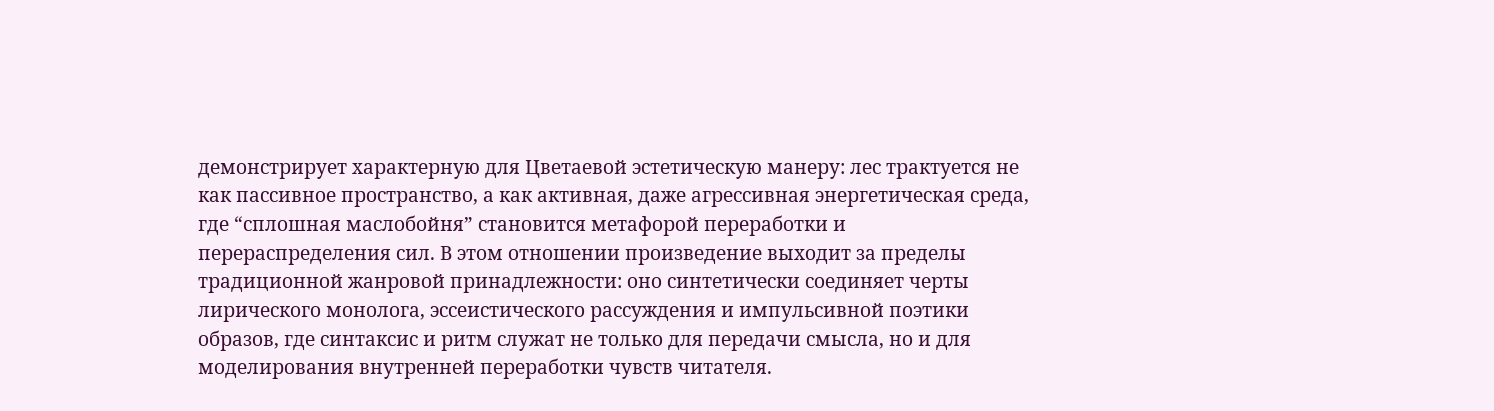демонстрирует характерную для Цветаевой эстетическую манеру: лес трактуется не как пассивное пространство, а как активная, даже агрессивная энергетическая среда, где “сплошная маслобойня” становится метафорой переработки и перераспределения сил. В этом отношении произведение выходит за пределы традиционной жанровой принадлежности: оно синтетически соединяет черты лирического монолога, эссеистического рассуждения и импульсивной поэтики образов, где синтаксис и ритм служат не только для передачи смысла, но и для моделирования внутренней переработки чувств читателя.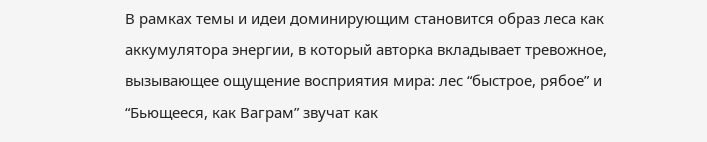В рамках темы и идеи доминирующим становится образ леса как аккумулятора энергии, в который авторка вкладывает тревожное, вызывающее ощущение восприятия мира: лес “быстрое, рябое” и “Бьющееся, как Ваграм” звучат как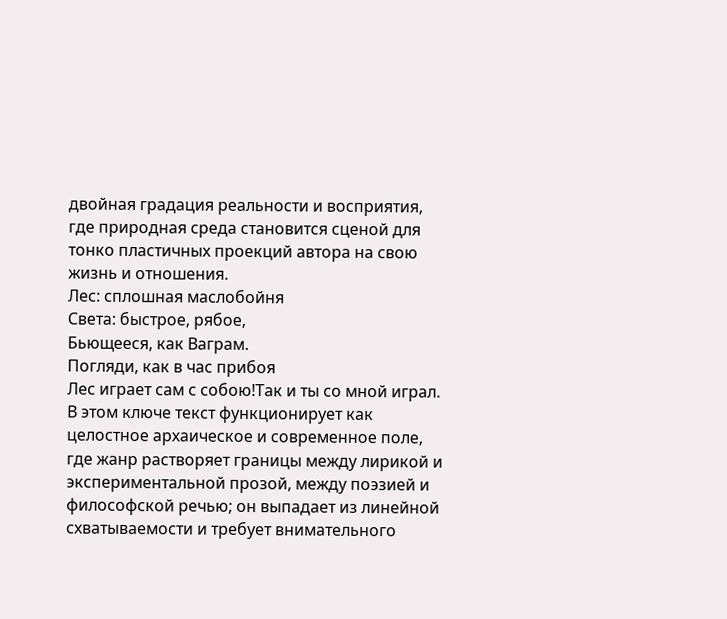двойная градация реальности и восприятия, где природная среда становится сценой для тонко пластичных проекций автора на свою жизнь и отношения.
Лес: сплошная маслобойня
Света: быстрое, рябое,
Бьющееся, как Ваграм.
Погляди, как в час прибоя
Лес играет сам с собою!Так и ты со мной играл.
В этом ключе текст функционирует как целостное архаическое и современное поле, где жанр растворяет границы между лирикой и экспериментальной прозой, между поэзией и философской речью; он выпадает из линейной схватываемости и требует внимательного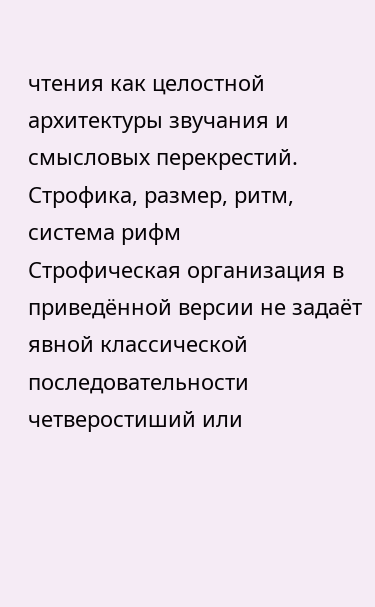чтения как целостной архитектуры звучания и смысловых перекрестий.
Строфика, размер, ритм, система рифм
Строфическая организация в приведённой версии не задаёт явной классической последовательности четверостиший или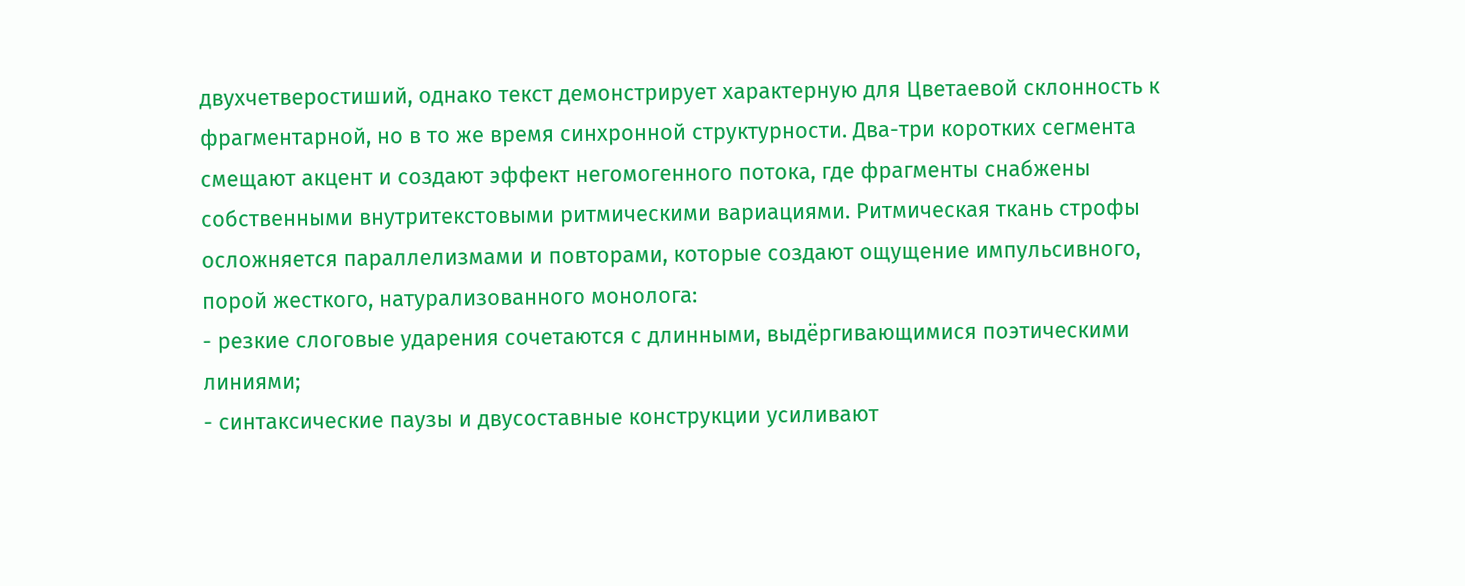двухчетверостиший, однако текст демонстрирует характерную для Цветаевой склонность к фрагментарной, но в то же время синхронной структурности. Два-три коротких сегмента смещают акцент и создают эффект негомогенного потока, где фрагменты снабжены собственными внутритекстовыми ритмическими вариациями. Ритмическая ткань строфы осложняется параллелизмами и повторами, которые создают ощущение импульсивного, порой жесткого, натурализованного монолога:
- резкие слоговые ударения сочетаются с длинными, выдёргивающимися поэтическими линиями;
- синтаксические паузы и двусоставные конструкции усиливают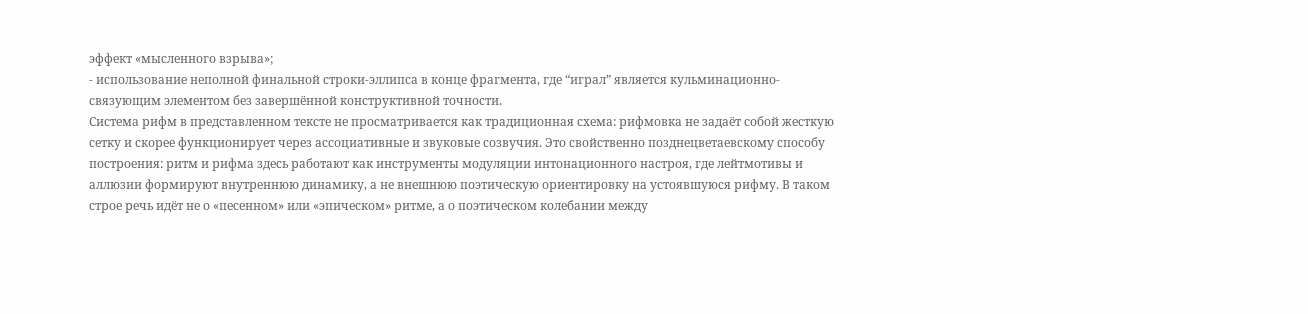эффект «мысленного взрыва»;
- использование неполной финальной строки-эллипса в конце фрагмента, где “играл” является кульминационно-связующим элементом без завершённой конструктивной точности.
Система рифм в представленном тексте не просматривается как традиционная схема: рифмовка не задаёт собой жесткую сетку и скорее функционирует через ассоциативные и звуковые созвучия. Это свойственно позднецветаевскому способу построения: ритм и рифма здесь работают как инструменты модуляции интонационного настроя, где лейтмотивы и аллюзии формируют внутреннюю динамику, а не внешнюю поэтическую ориентировку на устоявшуюся рифму. В таком строе речь идёт не о «песенном» или «эпическом» ритме, а о поэтическом колебании между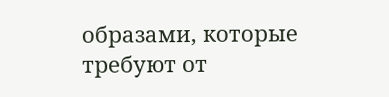образами, которые требуют от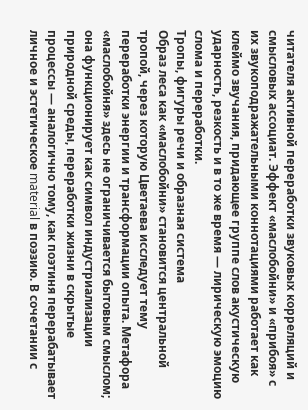читателя активной переработки звуковых корреляций и смысловых ассоциат. Эффект «маслобойни» и «прибоя» с их звукоподражательными коннотациями работает как клеймо звучания, придающее группе слов акустическую ударность, резкость и в то же время — лирическую эмоцию слома и переработки.
Тропы, фигуры речи и образная система
Образ леса как «маслобойни» становится центральной тропой, через которую Цветаева исследует тему переработки энергии и трансформации опыта. Метафора «маслобойня» здесь не ограничивается бытовым смыслом; она функционирует как символ индустриализации природной среды, переработки жизни в скрытые процессы — аналогично тому, как поэтиня перерабатывает личное и эстетическое material в поэзию. В сочетании с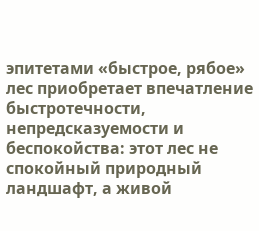эпитетами «быстрое, рябое» лес приобретает впечатление быстротечности, непредсказуемости и беспокойства: этот лес не спокойный природный ландшафт, а живой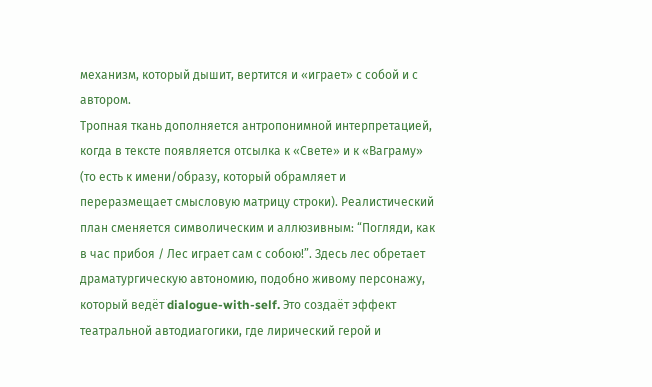механизм, который дышит, вертится и «играет» с собой и с автором.
Тропная ткань дополняется антропонимной интерпретацией, когда в тексте появляется отсылка к «Свете» и к «Ваграму» (то есть к имени/образу, который обрамляет и переразмещает смысловую матрицу строки). Реалистический план сменяется символическим и аллюзивным: “Погляди, как в час прибоя / Лес играет сам с собою!”. Здесь лес обретает драматургическую автономию, подобно живому персонажу, который ведёт dialogue-with-self. Это создаёт эффект театральной автодиагогики, где лирический герой и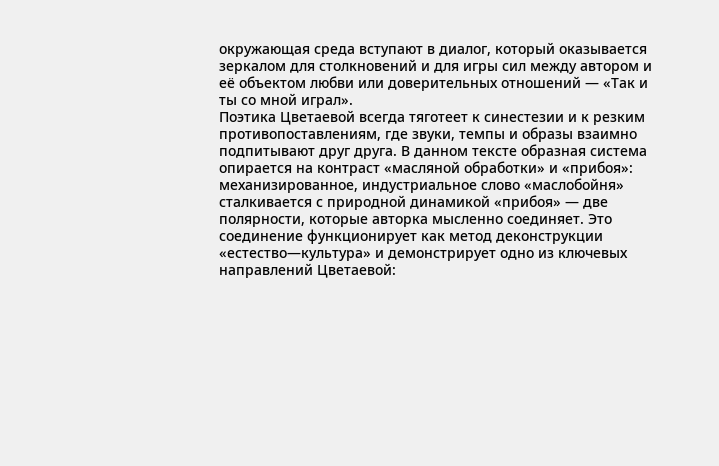окружающая среда вступают в диалог, который оказывается зеркалом для столкновений и для игры сил между автором и её объектом любви или доверительных отношений — «Так и ты со мной играл».
Поэтика Цветаевой всегда тяготеет к синестезии и к резким противопоставлениям, где звуки, темпы и образы взаимно подпитывают друг друга. В данном тексте образная система опирается на контраст «масляной обработки» и «прибоя»: механизированное, индустриальное слово «маслобойня» сталкивается с природной динамикой «прибоя» — две полярности, которые авторка мысленно соединяет. Это соединение функционирует как метод деконструкции «естество—культура» и демонстрирует одно из ключевых направлений Цветаевой: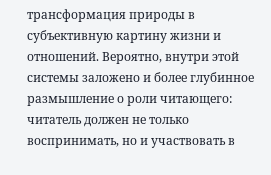трансформация природы в субъективную картину жизни и отношений. Вероятно, внутри этой системы заложено и более глубинное размышление о роли читающего: читатель должен не только воспринимать, но и участвовать в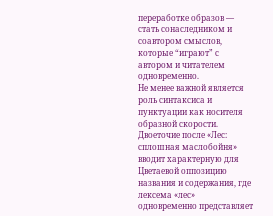переработке образов — стать сонаследником и соавтором смыслов, которые “играют” с автором и читателем одновременно.
Не менее важной является роль синтаксиса и пунктуации как носителя образной скорости. Двоеточие после «Лес: сплошная маслобойня» вводит характерную для Цветаевой оппозицию названия и содержания, где лексема «лес» одновременно представляет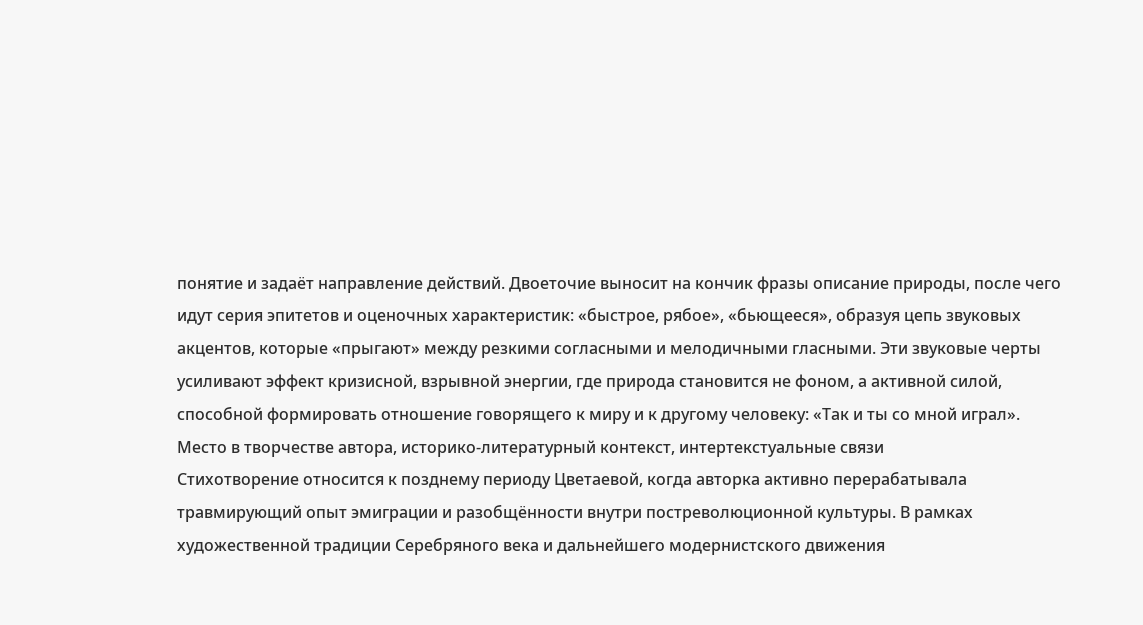понятие и задаёт направление действий. Двоеточие выносит на кончик фразы описание природы, после чего идут серия эпитетов и оценочных характеристик: «быстрое, рябое», «бьющееся», образуя цепь звуковых акцентов, которые «прыгают» между резкими согласными и мелодичными гласными. Эти звуковые черты усиливают эффект кризисной, взрывной энергии, где природа становится не фоном, а активной силой, способной формировать отношение говорящего к миру и к другому человеку: «Так и ты со мной играл».
Место в творчестве автора, историко-литературный контекст, интертекстуальные связи
Стихотворение относится к позднему периоду Цветаевой, когда авторка активно перерабатывала травмирующий опыт эмиграции и разобщённости внутри постреволюционной культуры. В рамках художественной традиции Серебряного века и дальнейшего модернистского движения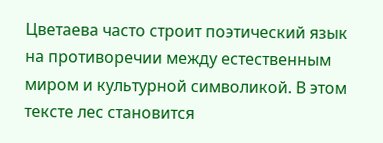Цветаева часто строит поэтический язык на противоречии между естественным миром и культурной символикой. В этом тексте лес становится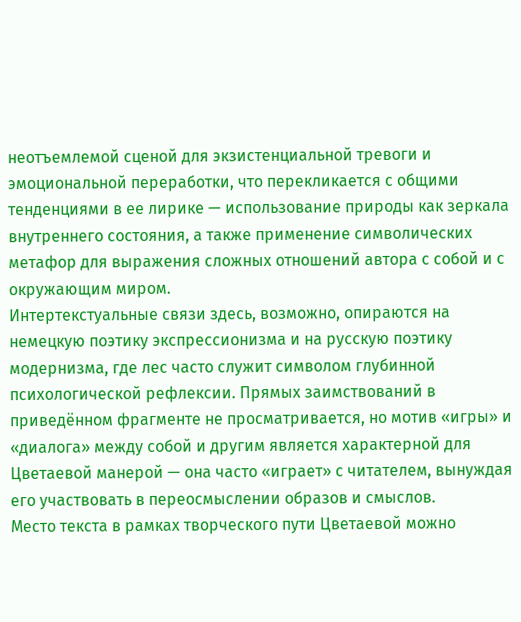неотъемлемой сценой для экзистенциальной тревоги и эмоциональной переработки, что перекликается с общими тенденциями в ее лирике — использование природы как зеркала внутреннего состояния, а также применение символических метафор для выражения сложных отношений автора с собой и с окружающим миром.
Интертекстуальные связи здесь, возможно, опираются на немецкую поэтику экспрессионизма и на русскую поэтику модернизма, где лес часто служит символом глубинной психологической рефлексии. Прямых заимствований в приведённом фрагменте не просматривается, но мотив «игры» и «диалога» между собой и другим является характерной для Цветаевой манерой — она часто «играет» с читателем, вынуждая его участвовать в переосмыслении образов и смыслов.
Место текста в рамках творческого пути Цветаевой можно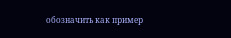обозначить как пример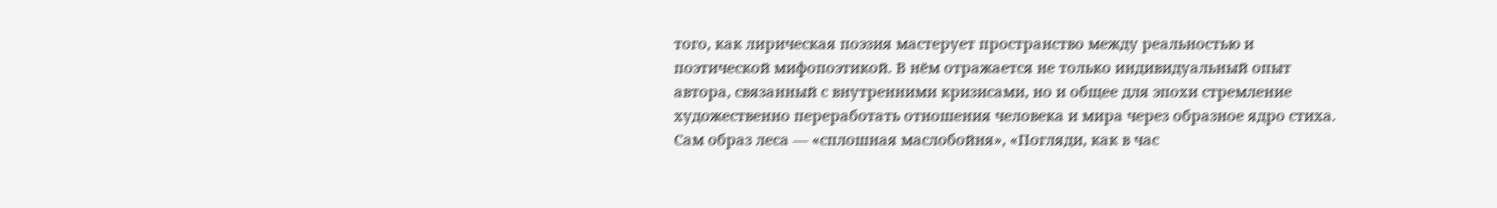того, как лирическая поэзия мастерует пространство между реальностью и поэтической мифопоэтикой. В нём отражается не только индивидуальный опыт автора, связанный с внутренними кризисами, но и общее для эпохи стремление художественно переработать отношения человека и мира через образное ядро стиха. Сам образ леса — «сплошная маслобойня», «Погляди, как в час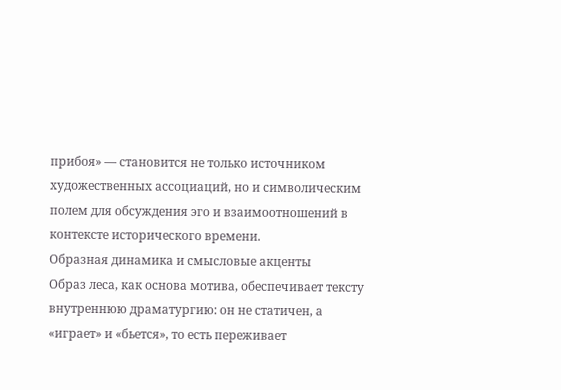прибоя» — становится не только источником художественных ассоциаций, но и символическим полем для обсуждения эго и взаимоотношений в контексте исторического времени.
Образная динамика и смысловые акценты
Образ леса, как основа мотива, обеспечивает тексту внутреннюю драматургию: он не статичен, а «играет» и «бьется», то есть переживает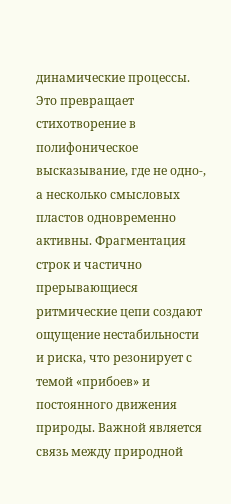динамические процессы. Это превращает стихотворение в полифоническое высказывание, где не одно-, а несколько смысловых пластов одновременно активны. Фрагментация строк и частично прерывающиеся ритмические цепи создают ощущение нестабильности и риска, что резонирует с темой «прибоев» и постоянного движения природы. Важной является связь между природной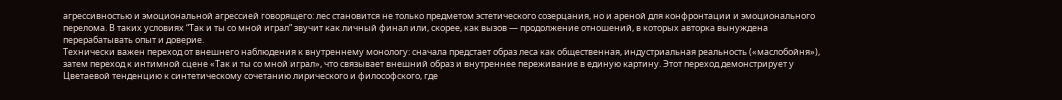агрессивностью и эмоциональной агрессией говорящего: лес становится не только предметом эстетического созерцания, но и ареной для конфронтации и эмоционального перелома. В таких условиях “Так и ты со мной играл” звучит как личный финал или, скорее, как вызов — продолжение отношений, в которых авторка вынуждена перерабатывать опыт и доверие.
Технически важен переход от внешнего наблюдения к внутреннему монологу: сначала предстает образ леса как общественная, индустриальная реальность («маслобойня»), затем переход к интимной сцене «Так и ты со мной играл», что связывает внешний образ и внутреннее переживание в единую картину. Этот переход демонстрирует у Цветаевой тенденцию к синтетическому сочетанию лирического и философского, где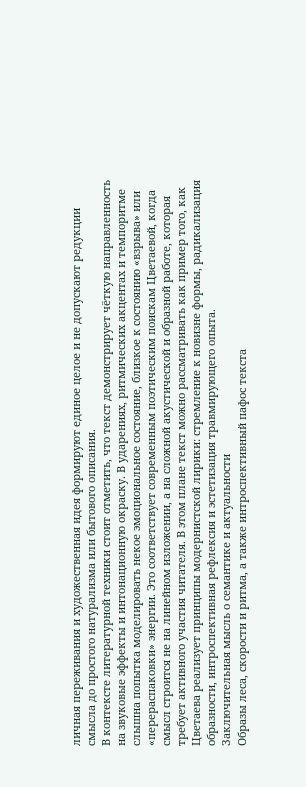личная переживания и художественная идея формируют единое целое и не допускают редукции смысла до простого натурализма или бытового описания.
В контексте литературной техники стоит отметить, что текст демонстрирует чёткую направленность на звуковые эффекты и интонационную окраску. В ударениях, ритмических акцентах и темпоритме слышна попытка моделировать некое эмоциональное состояние, близкое к состоянию «взрыва» или «перераспаковки» энергии. Это соответствует современным поэтическим поискам Цветаевой, когда смысл строится не на линейном изложении, а на сложной акустической и образной работе, которая требует активного участия читателя. В этом плане текст можно рассматривать как пример того, как Цветаева реализует принципы модернистской лирики: стремление к новизне формы, радикализация образности, интроспективная рефлексия и эстетизация травмирующего опыта.
Заключительная мысль о семантике и актуальности
Образы леса, скорости и ритма, а также интроспективный пафос текста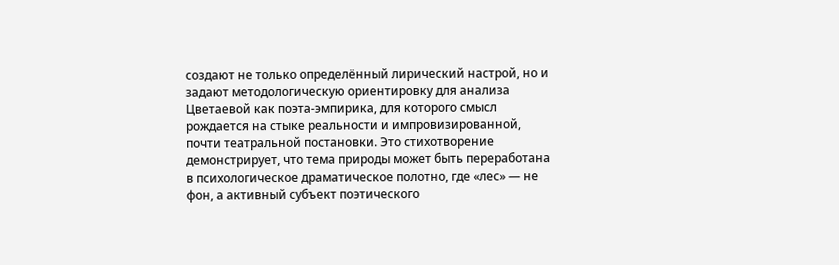создают не только определённый лирический настрой, но и задают методологическую ориентировку для анализа Цветаевой как поэта-эмпирика, для которого смысл рождается на стыке реальности и импровизированной, почти театральной постановки. Это стихотворение демонстрирует, что тема природы может быть переработана в психологическое драматическое полотно, где «лес» — не фон, а активный субъект поэтического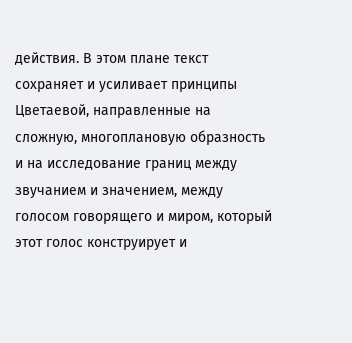действия. В этом плане текст сохраняет и усиливает принципы Цветаевой, направленные на сложную, многоплановую образность и на исследование границ между звучанием и значением, между голосом говорящего и миром, который этот голос конструирует и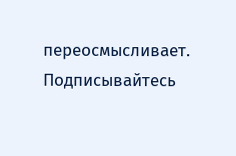переосмысливает.
Подписывайтесь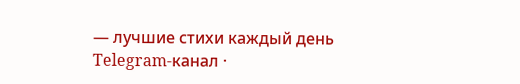— лучшие стихи каждый день
Telegram-канал ·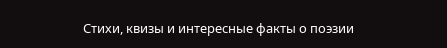Стихи, квизы и интересные факты о поэзии